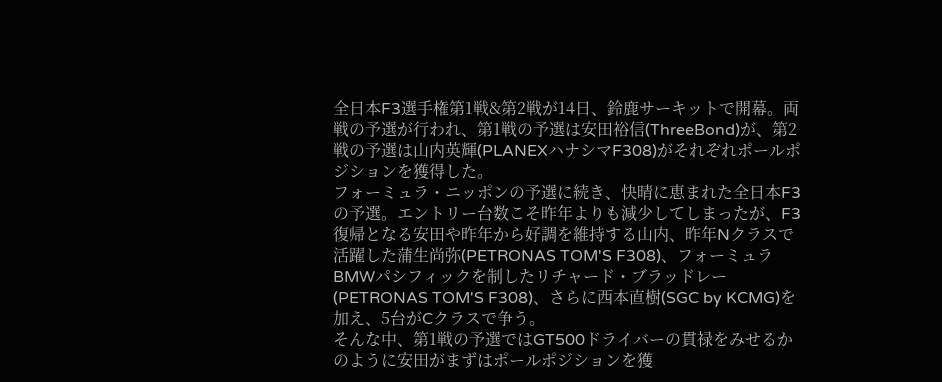全日本F3選手権第1戦&第2戦が14日、鈴鹿サーキットで開幕。両戦の予選が行われ、第1戦の予選は安田裕信(ThreeBond)が、第2戦の予選は山内英輝(PLANEXハナシマF308)がそれぞれポールポジションを獲得した。
フォーミュラ・ニッポンの予選に続き、快晴に恵まれた全日本F3の予選。エントリー台数こそ昨年よりも減少してしまったが、F3復帰となる安田や昨年から好調を維持する山内、昨年Nクラスで活躍した蒲生尚弥(PETRONAS TOM'S F308)、フォーミュラBMWパシフィックを制したリチャード・ブラッドレー(PETRONAS TOM'S F308)、さらに西本直樹(SGC by KCMG)を加え、5台がCクラスで争う。
そんな中、第1戦の予選ではGT500ドライバーの貫禄をみせるかのように安田がまずはポールポジションを獲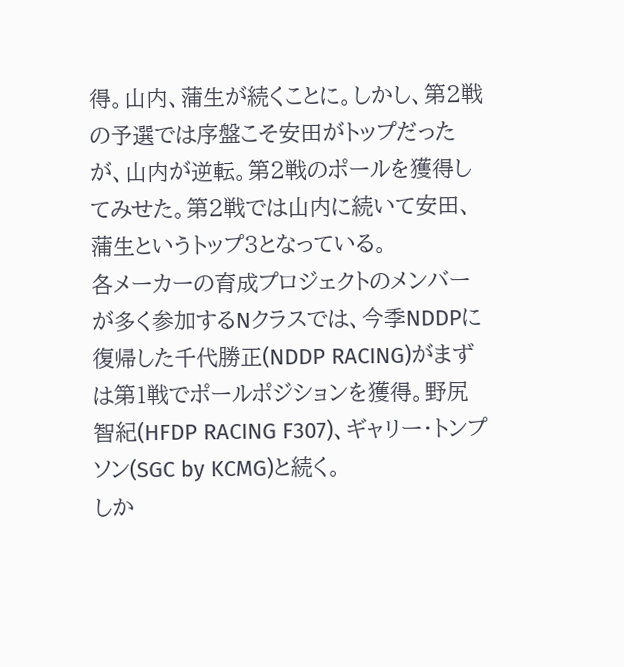得。山内、蒲生が続くことに。しかし、第2戦の予選では序盤こそ安田がトップだったが、山内が逆転。第2戦のポールを獲得してみせた。第2戦では山内に続いて安田、蒲生というトップ3となっている。
各メーカーの育成プロジェクトのメンバーが多く参加するNクラスでは、今季NDDPに復帰した千代勝正(NDDP RACING)がまずは第1戦でポールポジションを獲得。野尻智紀(HFDP RACING F307)、ギャリー・トンプソン(SGC by KCMG)と続く。
しか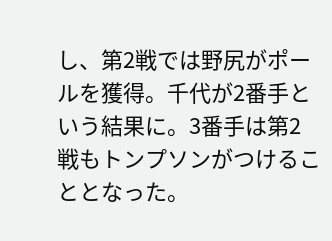し、第2戦では野尻がポールを獲得。千代が2番手という結果に。3番手は第2戦もトンプソンがつけることとなった。